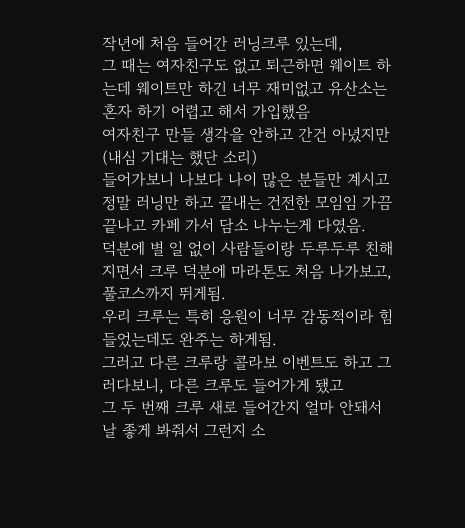작년에 처음 들어간 러닝크루 있는데,
그 때는 여자친구도 없고 퇴근하면 웨이트 하는데 웨이트만 하긴 너무 재미없고 유산소는 혼자 하기 어렵고 해서 가입했음
여자친구 만들 생각을 안하고 간건 아녔지만 (내심 기대는 했단 소리)
들어가보니 나보다 나이 많은 분들만 계시고 정말 러닝만 하고 끝내는 건전한 모임임 가끔 끝나고 카페 가서 담소 나누는게 다였음.
덕분에 별 일 없이 사람들이랑 두루두루 친해지면서 크루 덕분에 마라톤도 처음 나가보고, 풀코스까지 뛰게됨.
우리 크루는 특히 응원이 너무 감동적이라 힘들었는데도 완주는 하게됨.
그러고 다른 크루랑 콜라보 이벤트도 하고 그러다보니, 다른 크루도 들어가게 됐고
그 두 번째 크루 새로 들어간지 얼마 안돼서 날 좋게 봐줘서 그런지 소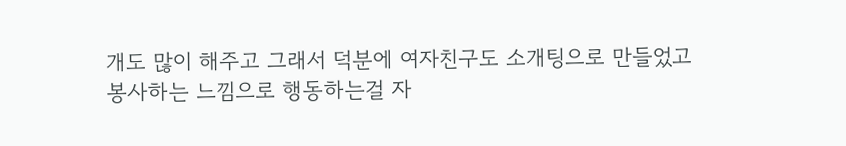개도 많이 해주고 그래서 덕분에 여자친구도 소개팅으로 만들었고
봉사하는 느낌으로 행동하는걸 자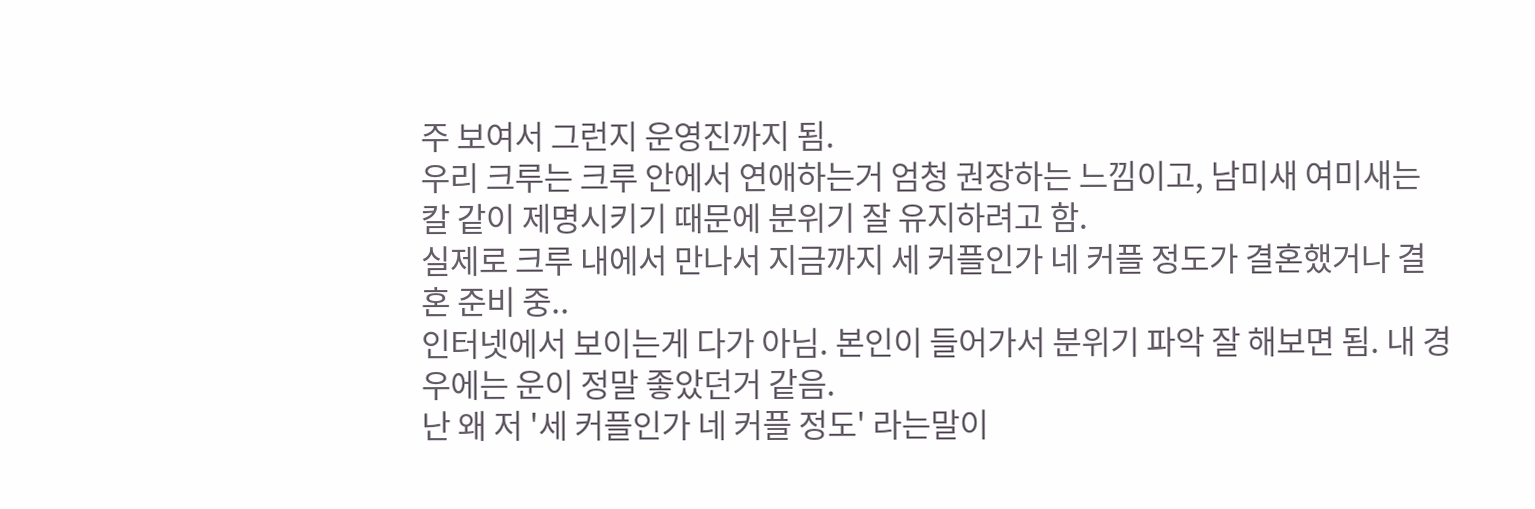주 보여서 그런지 운영진까지 됨.
우리 크루는 크루 안에서 연애하는거 엄청 권장하는 느낌이고, 남미새 여미새는 칼 같이 제명시키기 때문에 분위기 잘 유지하려고 함.
실제로 크루 내에서 만나서 지금까지 세 커플인가 네 커플 정도가 결혼했거나 결혼 준비 중..
인터넷에서 보이는게 다가 아님. 본인이 들어가서 분위기 파악 잘 해보면 됨. 내 경우에는 운이 정말 좋았던거 같음.
난 왜 저 '세 커플인가 네 커플 정도' 라는말이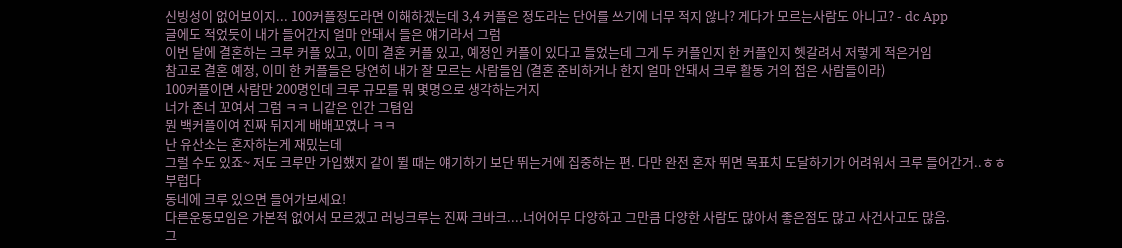신빙성이 없어보이지... 100커플정도라면 이해하겠는데 3,4 커플은 정도라는 단어를 쓰기에 너무 적지 않나? 게다가 모르는사람도 아니고? - dc App
글에도 적었듯이 내가 들어간지 얼마 안돼서 들은 얘기라서 그럼
이번 달에 결혼하는 크루 커플 있고, 이미 결혼 커플 있고, 예정인 커플이 있다고 들었는데 그게 두 커플인지 한 커플인지 헷갈려서 저렇게 적은거임
참고로 결혼 예정, 이미 한 커플들은 당연히 내가 잘 모르는 사람들임 (결혼 준비하거나 한지 얼마 안돼서 크루 활동 거의 접은 사람들이라)
100커플이면 사람만 200명인데 크루 규모를 뭐 몇명으로 생각하는거지
너가 존너 꼬여서 그럼 ㅋㅋ 니같은 인간 그텸임
뭔 백커플이여 진짜 뒤지게 배배꼬였나 ㅋㅋ
난 유산소는 혼자하는게 재밌는데
그럴 수도 있죠~ 저도 크루만 가입했지 같이 뛸 때는 얘기하기 보단 뛰는거에 집중하는 편. 다만 완전 혼자 뛰면 목표치 도달하기가 어려워서 크루 들어간거..ㅎㅎ
부럽다
동네에 크루 있으면 들어가보세요!
다른운동모임은 가본적 없어서 모르겠고 러닝크루는 진짜 크바크....너어어무 다양하고 그만큼 다양한 사람도 많아서 좋은점도 많고 사건사고도 많음.
그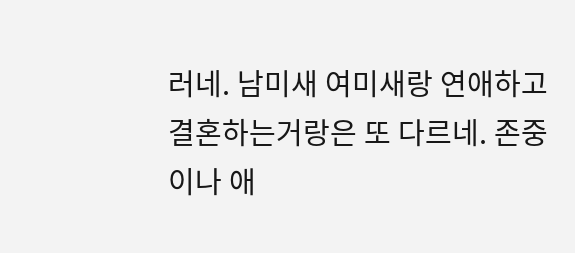러네. 남미새 여미새랑 연애하고 결혼하는거랑은 또 다르네. 존중이나 애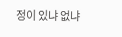정이 있냐 없냐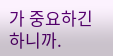가 중요하긴하니까.